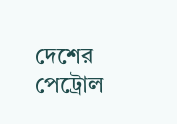দেশের পেট্রোল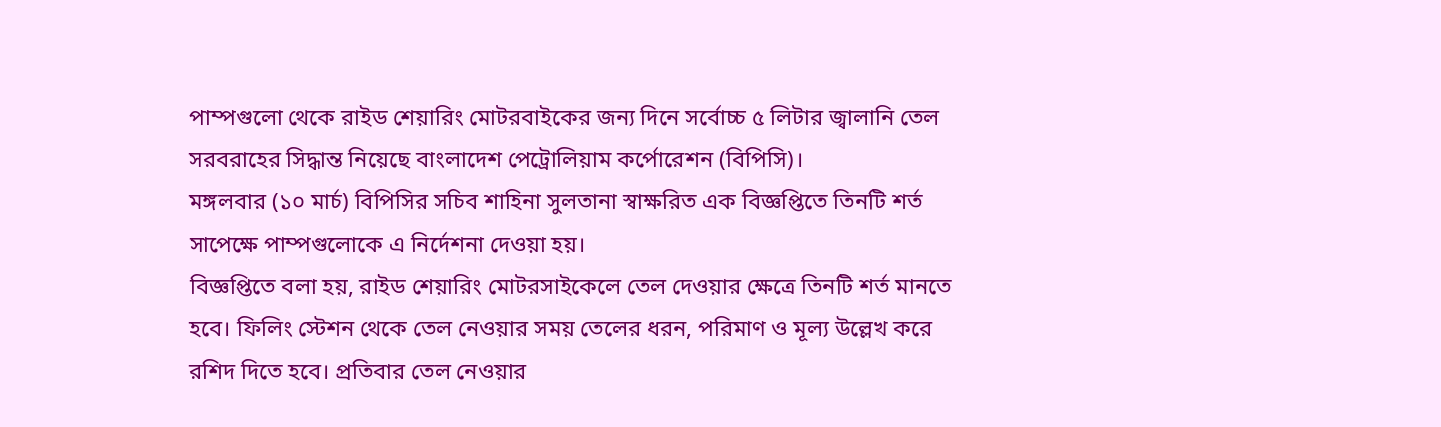পাম্পগুলো থেকে রাইড শেয়ারিং মোটরবাইকের জন্য দিনে সর্বোচ্চ ৫ লিটার জ্বালানি তেল সরবরাহের সিদ্ধান্ত নিয়েছে বাংলাদেশ পেট্রোলিয়াম কর্পোরেশন (বিপিসি)।
মঙ্গলবার (১০ মার্চ) বিপিসির সচিব শাহিনা সুলতানা স্বাক্ষরিত এক বিজ্ঞপ্তিতে তিনটি শর্ত সাপেক্ষে পাম্পগুলোকে এ নির্দেশনা দেওয়া হয়।
বিজ্ঞপ্তিতে বলা হয়, রাইড শেয়ারিং মোটরসাইকেলে তেল দেওয়ার ক্ষেত্রে তিনটি শর্ত মানতে হবে। ফিলিং স্টেশন থেকে তেল নেওয়ার সময় তেলের ধরন, পরিমাণ ও মূল্য উল্লেখ করে রশিদ দিতে হবে। প্রতিবার তেল নেওয়ার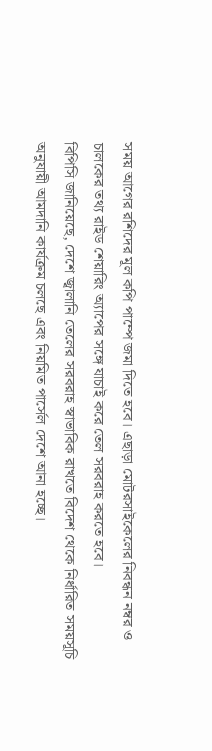সময় আগের রশিদের মূল কপি পাম্পে জমা দিতে হবে। এছাড়া মোটরসাইকেলের নিবন্ধন নম্বর ও চালকের তথ্য রাইড শেয়ারিং অ্যাপের সঙ্গে যাচাই করে তেল সরবরাহ করতে হবে।
বিপিসি জানিয়েছে, দেশে জ্বালানি তেলের সরবরাহ স্বাভাবিক রাখতে বিদেশ থেকে নির্ধারিত সময়সূচি অনুযায়ী আমদানি কার্যক্রম চলছে এবং নিয়মিত পার্সেল দেশে আনা হচ্ছে।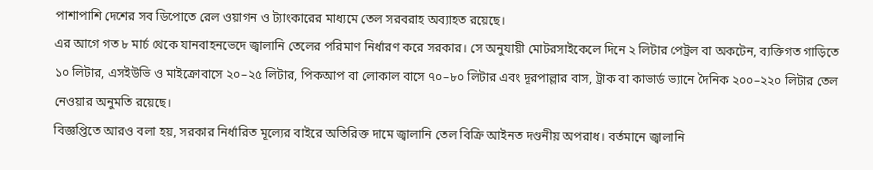পাশাপাশি দেশের সব ডিপোতে রেল ওয়াগন ও ট্যাংকারের মাধ্যমে তেল সরবরাহ অব্যাহত রয়েছে।
এর আগে গত ৮ মার্চ থেকে যানবাহনভেদে জ্বালানি তেলের পরিমাণ নির্ধারণ করে সরকার। সে অনুযায়ী মোটরসাইকেলে দিনে ২ লিটার পেট্রল বা অকটেন, ব্যক্তিগত গাড়িতে ১০ লিটার, এসইউভি ও মাইক্রোবাসে ২০–২৫ লিটার, পিকআপ বা লোকাল বাসে ৭০–৮০ লিটার এবং দূরপাল্লার বাস, ট্রাক বা কাভার্ড ভ্যানে দৈনিক ২০০–২২০ লিটার তেল নেওয়ার অনুমতি রয়েছে।
বিজ্ঞপ্তিতে আরও বলা হয়, সরকার নির্ধারিত মূল্যের বাইরে অতিরিক্ত দামে জ্বালানি তেল বিক্রি আইনত দণ্ডনীয় অপরাধ। বর্তমানে জ্বালানি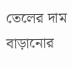তেলের দাম বাড়ানোর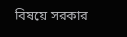বিষয়ে সরকার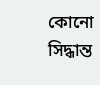কোনো সিদ্ধান্ত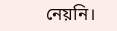নেয়নি।